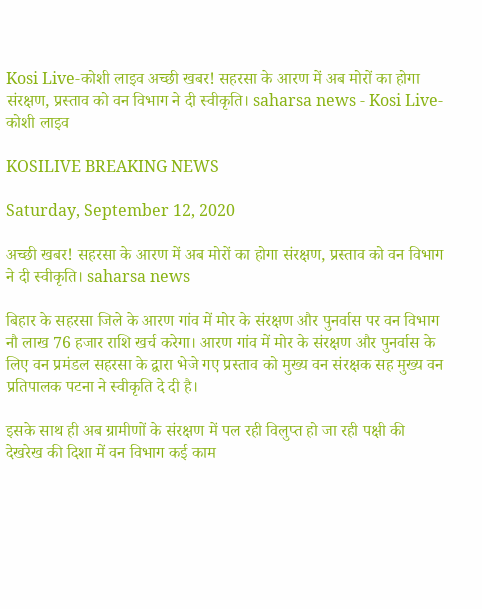Kosi Live-कोशी लाइव अच्छी खबर! सहरसा के आरण में अब मोरों का होगा संरक्षण, प्रस्ताव को वन विभाग ने दी स्वीकृति। saharsa news - Kosi Live-कोशी लाइव

KOSILIVE BREAKING NEWS

Saturday, September 12, 2020

अच्छी खबर! सहरसा के आरण में अब मोरों का होगा संरक्षण, प्रस्ताव को वन विभाग ने दी स्वीकृति। saharsa news

बिहार के सहरसा जिले के आरण गांव में मोर के संरक्षण और पुनर्वास पर वन विभाग नौ लाख 76 हजार राशि खर्च करेगा। आरण गांव में मोर के संरक्षण और पुनर्वास के लिए वन प्रमंडल सहरसा के द्वारा भेजे गए प्रस्ताव को मुख्य वन संरक्षक सह मुख्य वन प्रतिपालक पटना ने स्वीकृति दे दी है।

इसके साथ ही अब ग्रामीणों के संरक्षण में पल रही विलुप्त हो जा रही पक्षी की देखरेख की दिशा में वन विभाग कई काम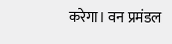करेगा। वन प्रमंडल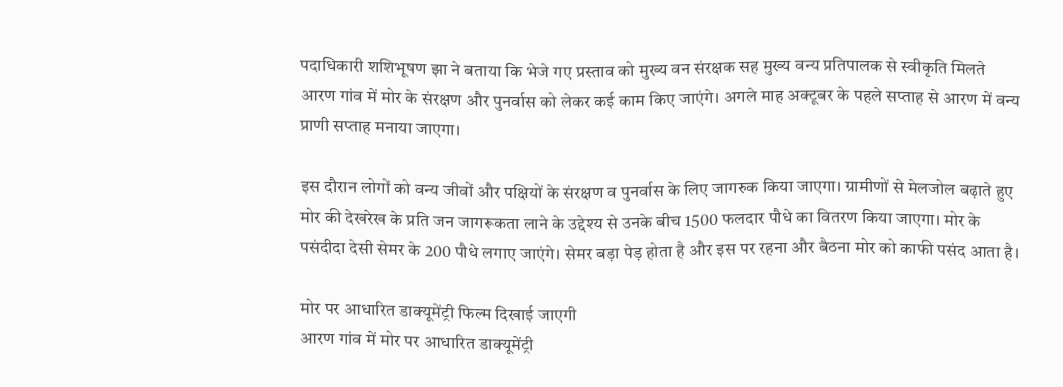पदाधिकारी शशिभूषण झा ने बताया कि भेजे गए प्रस्ताव को मुख्य वन संरक्षक सह मुख्य वन्य प्रतिपालक से स्वीकृति मिलते आरण गांव में मोर के संरक्षण और पुनर्वास को लेकर कई काम किए जाएंगे। अगले माह अक्टूबर के पहले सप्ताह से आरण में वन्य प्राणी सप्ताह मनाया जाएगा।

इस दौरान लोगों को वन्य जीवों और पक्षियों के संरक्षण व पुनर्वास के लिए जागरुक किया जाएगा। ग्रामीणों से मेलजोल बढ़ाते हुए मोर की देखरेख के प्रति जन जागरूकता लाने के उद्देश्य से उनके बीच 1500 फलदार पौधे का वितरण किया जाएगा। मोर के पसंदीदा देसी सेमर के 200 पौधे लगाए जाएंगे। सेमर बड़ा पेड़ होता है और इस पर रहना और बैठना मोर को काफी पसंद आता है।

मोर पर आधारित डाक्यूमेंट्री फिल्म दिखाई जाएगी
आरण गांव में मोर पर आधारित डाक्यूमेंट्री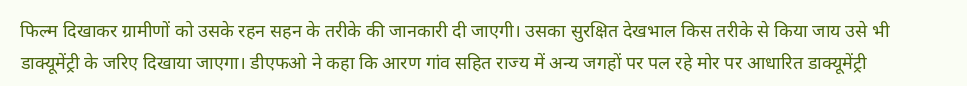फिल्म दिखाकर ग्रामीणों को उसके रहन सहन के तरीके की जानकारी दी जाएगी। उसका सुरक्षित देखभाल किस तरीके से किया जाय उसे भी डाक्यूमेंट्री के जरिए दिखाया जाएगा। डीएफओ ने कहा कि आरण गांव सहित राज्य में अन्य जगहों पर पल रहे मोर पर आधारित डाक्यूमेंट्री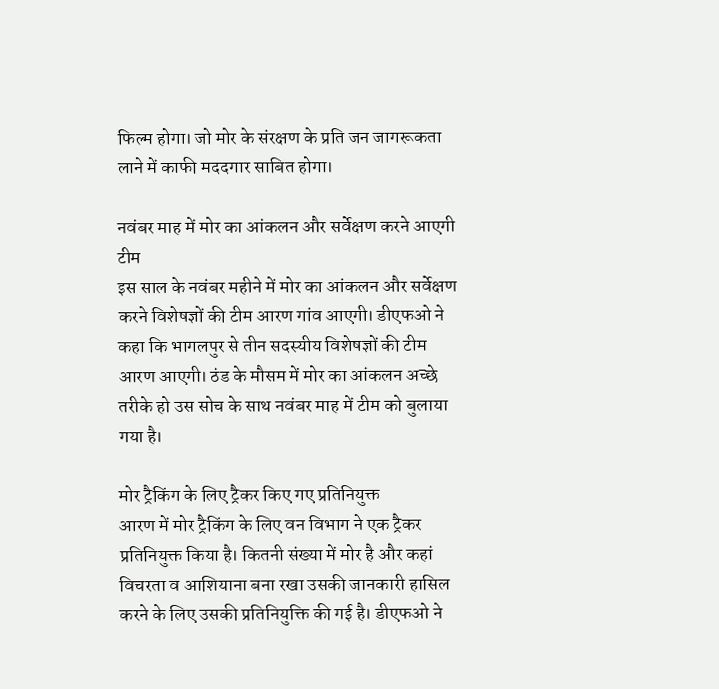फिल्म होगा। जो मोर के संरक्षण के प्रति जन जागरूकता लाने में काफी मददगार साबित होगा।

नवंबर माह में मोर का आंकलन और सर्वेक्षण करने आएगी टीम
इस साल के नवंबर महीने में मोर का आंकलन और सर्वेक्षण करने विशेषज्ञों की टीम आरण गांव आएगी। डीएफओ ने कहा कि भागलपुर से तीन सदस्यीय विशेषज्ञों की टीम आरण आएगी। ठंड के मौसम में मोर का आंकलन अच्छे तरीके हो उस सोच के साथ नवंबर माह में टीम को बुलाया गया है।

मोर ट्रैकिंग के लिए ट्रैकर किए गए प्रतिनियुक्त
आरण में मोर ट्रैकिंग के लिए वन विभाग ने एक ट्रैकर प्रतिनियुक्त किया है। कितनी संख्या में मोर है और कहां विचरता व आशियाना बना रखा उसकी जानकारी हासिल करने के लिए उसकी प्रतिनियुक्ति की गई है। डीएफओ ने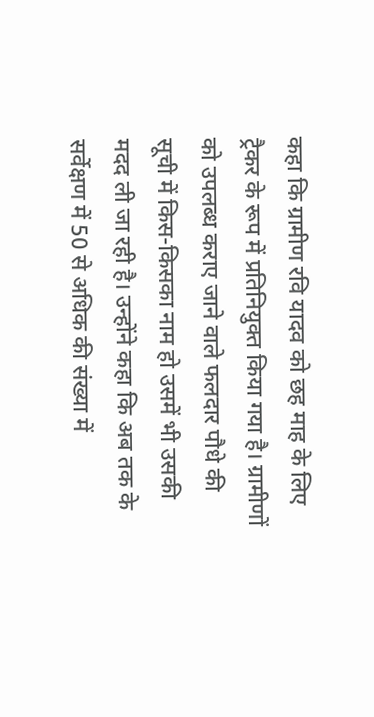कहा कि ग्रामीण रवि यादव को छह माह के लिए ट्रैकर के रूप में प्रतिनियुक्त किया गया है। ग्रामीणों को उपलब्ध कराए जाने वाले फलदार पौधे की सूची में किस-किसका नाम हो उसमें भी उसकी मदद ली जा रही है। उन्होंने कहा कि अब तक के सर्वेक्षण में 50 से अधिक की संख्या में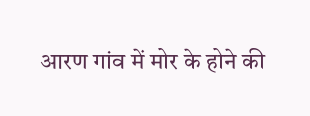आरण गांव में मोर के होने की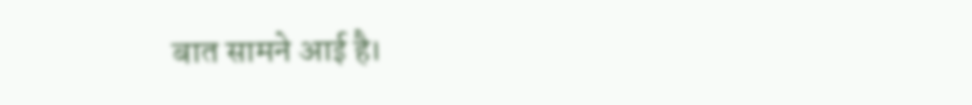बात सामने आई है।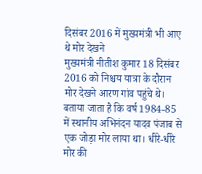दिसंबर 2016 में मुख्यमंत्री भी आए थे मोर देखने
मुख्यमंत्री नीतीश कुमार 18 दिसंबर 2016 को निश्चय यात्रा के दौरान मोर देखने आरण गांव पहुंचे थे। बताया जाता है कि वर्ष 1984-85 में स्थानीय अभिनंदन यादव पंजाब से एक जोड़ा मोर लाया था। धीरे-धीरे मोर की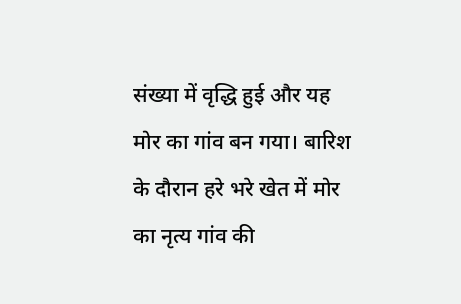संख्या में वृद्धि हुई और यह मोर का गांव बन गया। बारिश के दौरान हरे भरे खेत में मोर का नृत्य गांव की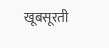खूबसूरती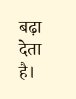बढ़ा देता है।